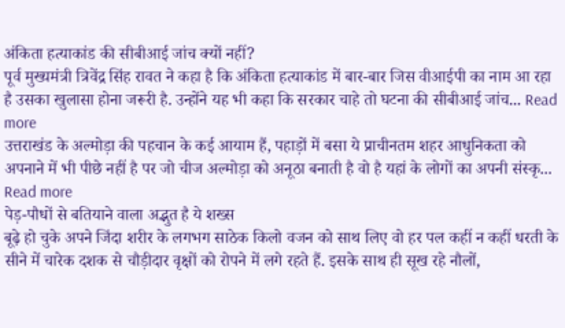अंकिता हत्याकांड की सीबीआई जांच क्यों नहीं?
पूर्व मुख्यमंत्री त्रिवेंद्र सिंह रावत ने कहा है कि अंकिता हत्याकांड में बार-बार जिस वीआईपी का नाम आ रहा है उसका खुलासा होना जरूरी है. उन्होंने यह भी कहा कि सरकार चाहे तो घटना की सीबीआई जांच... Read more
उत्तराखंड के अल्मोड़ा की पहचान के कई आयाम हैं, पहाड़ों में बसा ये प्राचीनतम शहर आधुनिकता को अपनाने में भी पीछे नहीं है पर जो चीज अल्मोड़ा को अनूठा बनाती है वो है यहां के लोगों का अपनी संस्कृ... Read more
पेड़-पौधों से बतियाने वाला अद्भुत है ये शख्स
बूढ़े हो चुके अपने जिंदा शरीर के लगभग साठेक किलो वजन को साथ लिए वो हर पल कहीं न कहीं धरती के सीने में चारेक दशक से चौड़ीदार वृक्षों को रोपने में लगे रहते हैं. इसके साथ ही सूख रहे नौलों,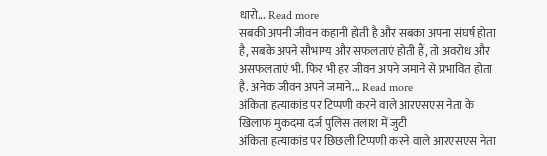धारो... Read more
सबकी अपनी जीवन कहानी होती है और सबका अपना संघर्ष होता है, सबके अपने सौभाग्य और सफलताएं होती हैं, तो अवरोध और असफलताएं भी. फिर भी हर जीवन अपने जमाने से प्रभावित होता है. अनेक जीवन अपने जमाने... Read more
अंकिता हत्याकांड पर टिप्पणी करने वाले आरएसएस नेता के खिलाफ मुकदमा दर्ज पुलिस तलाश में जुटी
अंकिता हत्याकांड पर छिछली टिप्पणी करने वाले आरएसएस नेता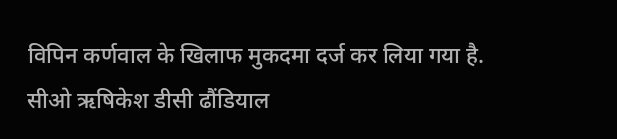विपिन कर्णवाल के खिलाफ मुकदमा दर्ज कर लिया गया है. सीओ ऋषिकेश डीसी ढौंडियाल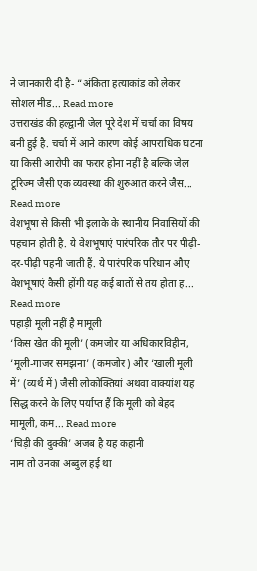ने जानकारी दी है- “अंकिता हत्याकांड को लेकर सोशल मीड... Read more
उत्तराखंड की हल्द्वानी जेल पूरे देश में चर्चा का विषय बनी हुई है. चर्चा में आने कारण कोई आपराधिक घटना या किसी आरोपी का फरार होना नहीं है बल्कि जेल टूरिज्म जैसी एक व्यवस्था की शुरुआत करने जैस... Read more
वेशभूषा से किसी भी इलाके के स्थानीय निवासियों की पहचान होती है. ये वेशभूषाएं पारंपरिक तौर पर पीढ़ी-दर-पीढ़ी पहनी जाती हैं. ये पारंपरिक परिधान औए वेशभूषाएं कैसी होंगी यह कई बातों से तय होता ह... Read more
पहाड़ी मूली नहीं है मामूली
‘किस खेत की मूली’ (कमजोर या अधिकारविहीन, ‘मूली-गाजर समझना’ (कमजोर) और ‘खाली मूली में’ (व्यर्थ में) जैसी लोकोक्तियां अथवा वाक्यांश यह सिद्ध करने के लिए पर्याप्त हैं कि मूली को बेहद मामूली, कम... Read more
‘चिड़ी की दुक्की’ अजब है यह कहानी
नाम तो उनका अब्दुल हई था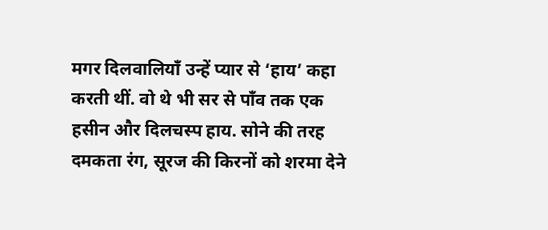मगर दिलवालियाँ उन्हें प्यार से ‘हाय’ कहा करती थीं. वो थे भी सर से पाँव तक एक हसीन और दिलचस्प हाय. सोने की तरह दमकता रंग, सूरज की किरनों को शरमा देने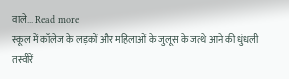वाले... Read more
स्कूल में कॉलेज के लड़कों और महिलाओं के जुलूस के जत्थे आने की धुंधली तस्वीरें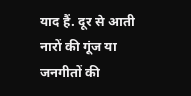याद हैं. दूर से आती नारों की गूंज या जनगीतों की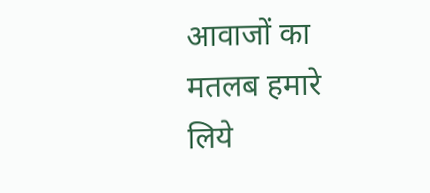आवाजों का मतलब हमारे लिये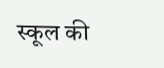स्कूल की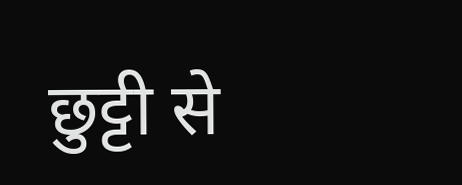छुट्टी से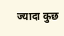ज्यादा कुछ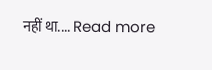नहीं था.... Read more